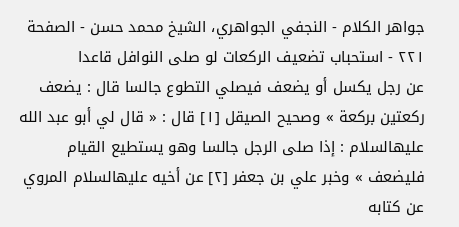جواهر الكلام - النجفي الجواهري، الشيخ محمد حسن - الصفحة ٢٢١ - استحباب تضعيف الركعات لو صلى النوافل قاعدا
عن رجل يكسل أو يضعف فيصلي التطوع جالسا قال : يضعف ركعتين بركعة » وصحيح الصيقل [١] قال : « قال لي أبو عبد الله عليهالسلام : إذا صلى الرجل جالسا وهو يستطيع القيام فليضعف » وخبر علي بن جعفر [٢] عن أخيه عليهالسلام المروي عن كتابه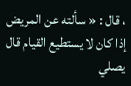، قال : « سألته عن المريض إذا كان لا يستطيع القيام قال يصلي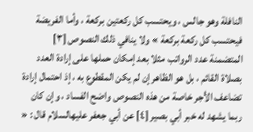النافلة وهو جالس ، ويحتسب كل ركعتين بركعة ، وأما الفريضة فيحتسب كل ركعة بركعة » ولا ينافي ذلك النصوص [٣] المتضمنة عدد الرواتب مثلا بعد إمكان حملها على إرادة العدد بصلاة القائم ، بل هو الظاهر إن لم يكن المقطوع به ، إذ احتمال إرادة تضاعف الأجر خاصة من هذه النصوص واضح الفساد ، وإن كان ربما يشهد له خبر أبي بصير [٤] عن أبي جعفر عليهالسلام قال : «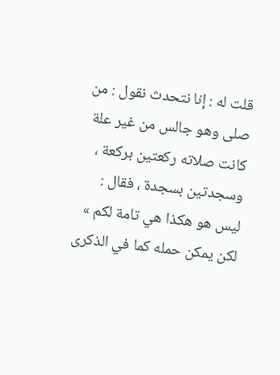قلت له : إنا نتحدث نقول : من صلى وهو جالس من غير علة كانت صلاته ركعتين بركعة ، وسجدتين بسجدة ، فقال : ليس هو هكذا هي تامة لكم » لكن يمكن حمله كما في الذكرى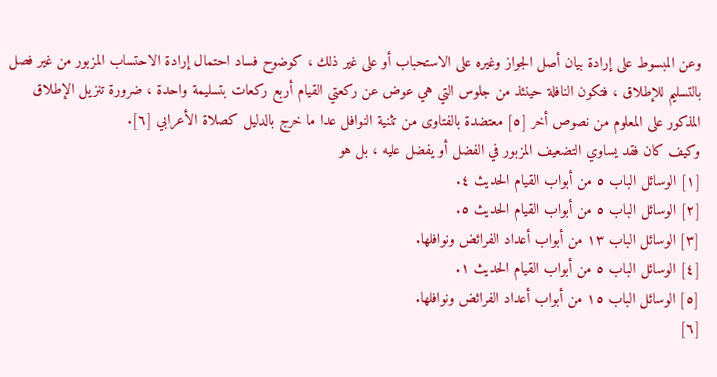وعن المبسوط على إرادة بيان أصل الجواز وغيره على الاستحباب أو على غير ذلك ، كوضوح فساد احتمال إرادة الاحتساب المزبور من غير فصل بالتسليم للإطلاق ، فتكون النافلة حينئذ من جلوس التي هي عوض عن ركعتي القيام أربع ركعات بتسليمة واحدة ، ضرورة تنزيل الإطلاق المذكور على المعلوم من نصوص أخر [٥] معتضدة بالفتاوى من تثنية النوافل عدا ما خرج بالدليل كصلاة الأعرابي [٦].
وكيف كان فقد يساوي التضعيف المزبور في الفضل أو يفضل عليه ، بل هو
[١] الوسائل الباب ٥ من أبواب القيام الحديث ٤.
[٢] الوسائل الباب ٥ من أبواب القيام الحديث ٥.
[٣] الوسائل الباب ١٣ من أبواب أعداد الفرائض ونوافلها.
[٤] الوسائل الباب ٥ من أبواب القيام الحديث ١.
[٥] الوسائل الباب ١٥ من أبواب أعداد الفرائض ونوافلها.
[٦]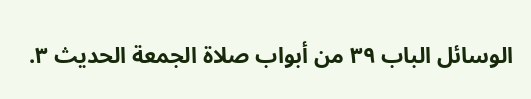الوسائل الباب ٣٩ من أبواب صلاة الجمعة الحديث ٣.